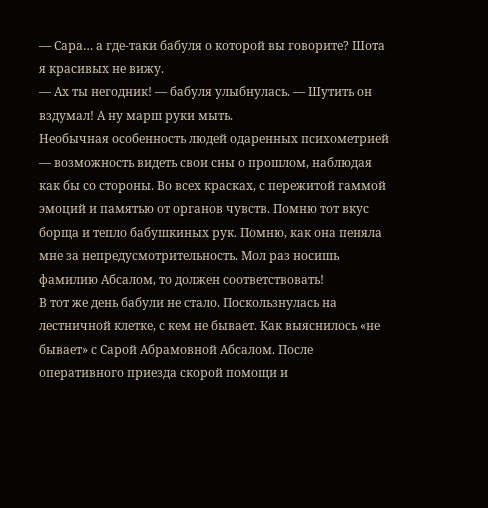— Сара… а где-таки бабуля о которой вы говорите? Шота я красивых не вижу.
— Ах ты негодник! — бабуля улыбнулась. — Шутить он вздумал! А ну марш руки мыть.
Необычная особенность людей одаренных психометрией — возможность видеть свои сны о прошлом, наблюдая как бы со стороны. Во всех красках, с пережитой гаммой эмоций и памятью от органов чувств. Помню тот вкус борща и тепло бабушкиных рук. Помню, как она пеняла мне за непредусмотрительность. Мол раз носишь фамилию Абсалом, то должен соответствовать!
В тот же день бабули не стало. Поскользнулась на лестничной клетке, с кем не бывает. Как выяснилось «не бывает» с Сарой Абрамовной Абсалом. После оперативного приезда скорой помощи и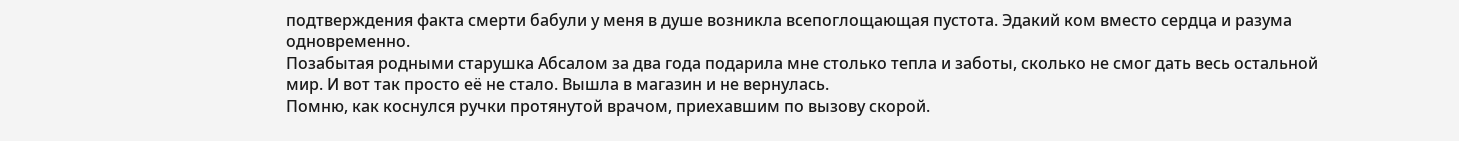подтверждения факта смерти бабули у меня в душе возникла всепоглощающая пустота. Эдакий ком вместо сердца и разума одновременно.
Позабытая родными старушка Абсалом за два года подарила мне столько тепла и заботы, сколько не смог дать весь остальной мир. И вот так просто её не стало. Вышла в магазин и не вернулась.
Помню, как коснулся ручки протянутой врачом, приехавшим по вызову скорой.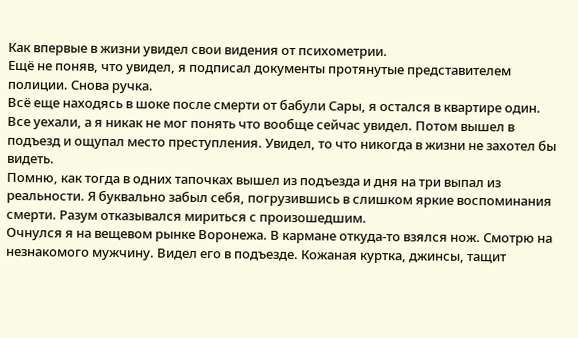Как впервые в жизни увидел свои видения от психометрии.
Ещё не поняв, что увидел, я подписал документы протянутые представителем полиции. Снова ручка.
Всё еще находясь в шоке после смерти от бабули Сары, я остался в квартире один. Все уехали, а я никак не мог понять что вообще сейчас увидел. Потом вышел в подъезд и ощупал место преступления. Увидел, то что никогда в жизни не захотел бы видеть.
Помню, как тогда в одних тапочках вышел из подъезда и дня на три выпал из реальности. Я буквально забыл себя, погрузившись в слишком яркие воспоминания смерти. Разум отказывался мириться с произошедшим.
Очнулся я на вещевом рынке Воронежа. В кармане откуда-то взялся нож. Смотрю на незнакомого мужчину. Видел его в подъезде. Кожаная куртка, джинсы, тащит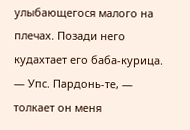улыбающегося малого на плечах. Позади него кудахтает его баба-курица.
— Упс. Пардонь-те, — толкает он меня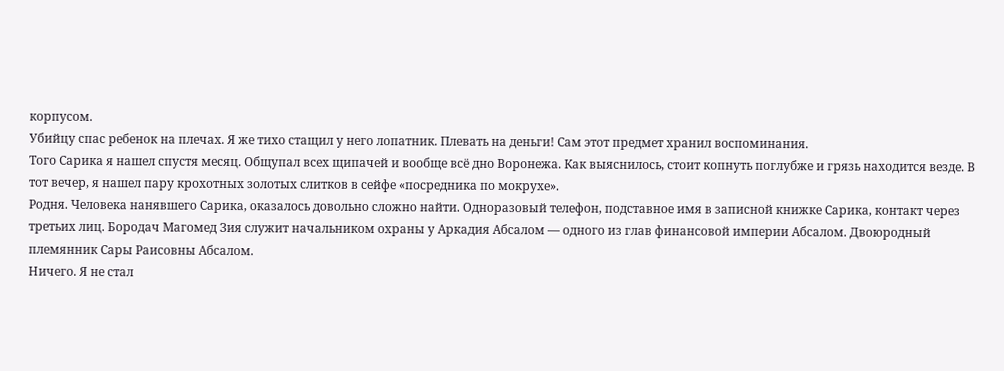корпусом.
Убийцу спас ребенок на плечах. Я же тихо стащил у него лопатник. Плевать на деньги! Сам этот предмет хранил воспоминания.
Того Сарика я нашел спустя месяц. Общупал всех щипачей и вообще всё дно Воронежа. Как выяснилось, стоит копнуть поглубже и грязь находится везде. В тот вечер, я нашел пару крохотных золотых слитков в сейфе «посредника по мокрухе».
Родня. Человека нанявшего Сарика, оказалось довольно сложно найти. Одноразовый телефон, подставное имя в записной книжке Сарика, контакт через третьих лиц. Бородач Магомед Зия служит начальником охраны у Аркадия Абсалом — одного из глав финансовой империи Абсалом. Двоюродный племянник Сары Раисовны Абсалом.
Ничего. Я не стал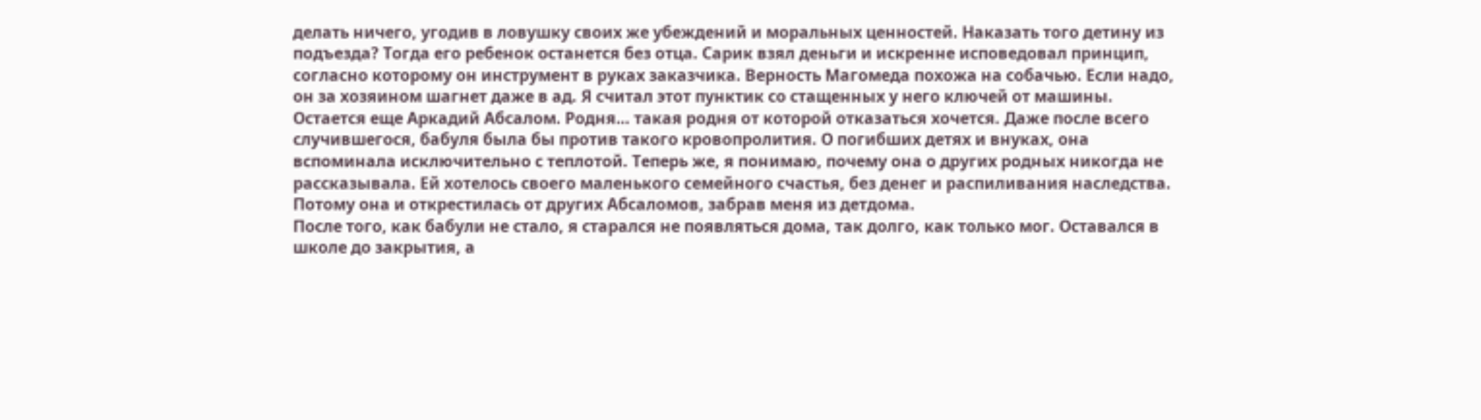делать ничего, угодив в ловушку своих же убеждений и моральных ценностей. Наказать того детину из подъезда? Тогда его ребенок останется без отца. Сарик взял деньги и искренне исповедовал принцип, согласно которому он инструмент в руках заказчика. Верность Магомеда похожа на собачью. Если надо, он за хозяином шагнет даже в ад. Я считал этот пунктик со стащенных у него ключей от машины.
Остается еще Аркадий Абсалом. Родня… такая родня от которой отказаться хочется. Даже после всего случившегося, бабуля была бы против такого кровопролития. О погибших детях и внуках, она вспоминала исключительно с теплотой. Теперь же, я понимаю, почему она о других родных никогда не рассказывала. Ей хотелось своего маленького семейного счастья, без денег и распиливания наследства. Потому она и открестилась от других Абсаломов, забрав меня из детдома.
После того, как бабули не стало, я старался не появляться дома, так долго, как только мог. Оставался в школе до закрытия, а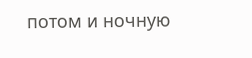потом и ночную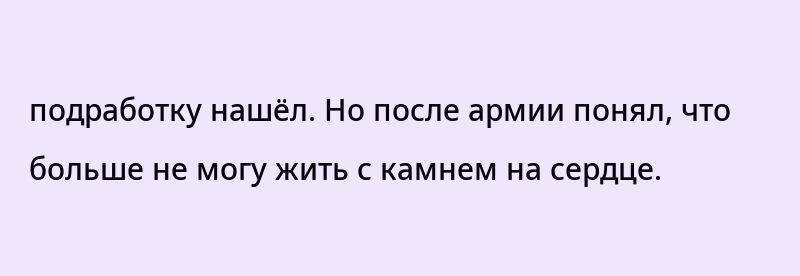подработку нашёл. Но после армии понял, что больше не могу жить с камнем на сердце.